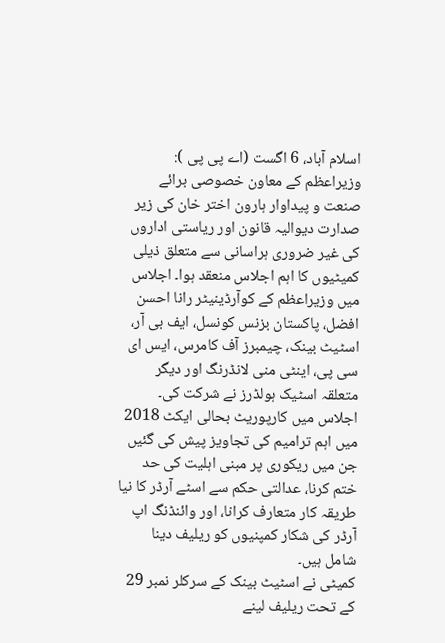اسلام آباد، 6 اگست (اے پی پی ): وزیراعظم کے معاون خصوصی برائے صنعت و پیداوار ہارون اختر خان کی زیر صدارت دیوالیہ قانون اور ریاستی اداروں کی غیر ضروری ہراسانی سے متعلق ذیلی کمیٹیوں کا اہم اجلاس منعقد ہوا۔ اجلاس میں وزیراعظم کے کوآرڈینیٹر رانا احسن افضل، پاکستان بزنس کونسل، ایف بی آر، اسٹیٹ بینک، چیمبرز آف کامرس، ایس ای سی پی، اینٹی منی لانڈرنگ اور دیگر متعلقہ اسٹیک ہولڈرز نے شرکت کی۔
اجلاس میں کارپوریٹ بحالی ایکٹ 2018 میں اہم ترامیم کی تجاویز پیش کی گئیں جن میں ریکوری پر مبنی اہلیت کی حد ختم کرنا، عدالتی حکم سے اسٹے آرڈر کا نیا طریقہ کار متعارف کرانا، اور وائنڈنگ اپ آرڈر کی شکار کمپنیوں کو ریلیف دینا شامل ہیں۔
کمیٹی نے اسٹیٹ بینک کے سرکلر نمبر 29 کے تحت ریلیف لینے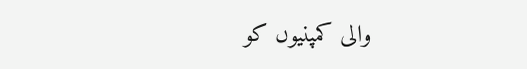والی کمپنیوں کو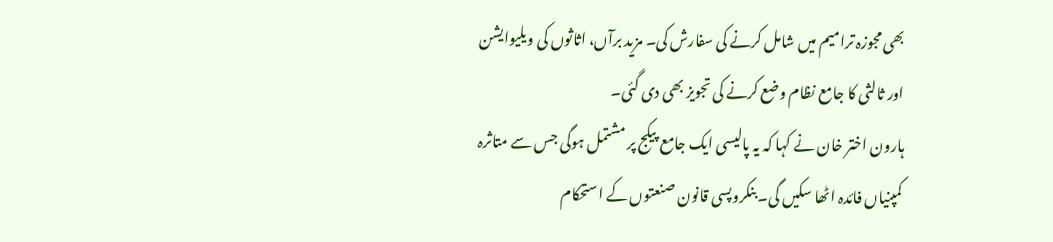بھی مجوزہ ترامیم میں شامل کرنے کی سفارش کی۔ مزید برآں، اثاثوں کی ویلیوایشن اور ثالثی کا جامع نظام وضع کرنے کی تجویز بھی دی گئی۔
ہارون اختر خان نے کہا کہ یہ پالیسی ایک جامع پیکج پر مشتمل ہوگی جس سے متاثرہ کمپنیاں فائدہ اٹھا سکیں گی۔ بنکروپسی قانون صنعتوں کے استحکام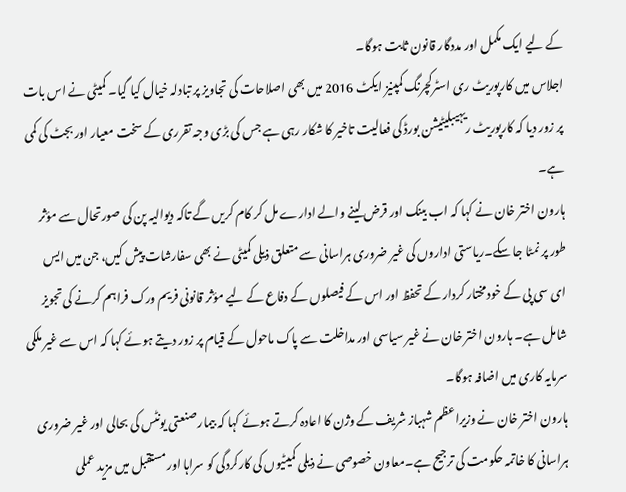کے لیے ایک مکمل اور مددگار قانون ثابت ہوگا۔
اجلاس میں کارپوریٹ ری اسٹرکچرنگ کمپنیز ایکٹ 2016 میں بھی اصلاحات کی تجاویز پر تبادلہ خیال کیا گیا۔ کمیٹی نے اس بات پر زور دیا کہ کارپوریٹ ریہیبلیٹیشن بورڈ کی فعالیت تاخیر کا شکار رہی ہے جس کی بڑی وجہ تقرری کے سخت معیار اور بجٹ کی کمی ہے۔
ہارون اختر خان نے کہا کہ اب بینک اور قرض لینے والے ادارے مل کر کام کریں گے تاکہ دیوالیہ پن کی صورتحال سے مؤثر طور پر نمٹا جا سکے۔ریاستی اداروں کی غیر ضروری ہراسانی سے متعلق ذیلی کمیٹی نے بھی سفارشات پیش کیں، جن میں ایس ای سی پی کے خودمختار کردار کے تحفظ اور اس کے فیصلوں کے دفاع کے لیے مؤثر قانونی فریم ورک فراہم کرنے کی تجویز شامل ہے۔ ہارون اختر خان نے غیر سیاسی اور مداخلت سے پاک ماحول کے قیام پر زور دیتے ہوئے کہا کہ اس سے غیر ملکی سرمایہ کاری میں اضافہ ہوگا۔
ہارون اختر خان نے وزیراعظم شہباز شریف کے وژن کا اعادہ کرتے ہوئے کہا کہ بیمار صنعتی یونٹس کی بحالی اور غیر ضروری ہراسانی کا خاتمہ حکومت کی ترجیح ہے۔معاون خصوصی نے ذیلی کمیٹیوں کی کارکردگی کو سراہا اور مستقبل میں مزید عملی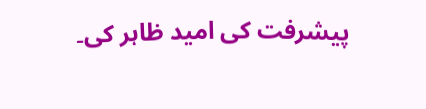پیشرفت کی امید ظاہر کی۔